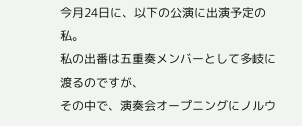今月24日に、以下の公演に出演予定の私。
私の出番は五重奏メンバーとして多岐に渡るのですが、
その中で、演奏会オープニングにノルウ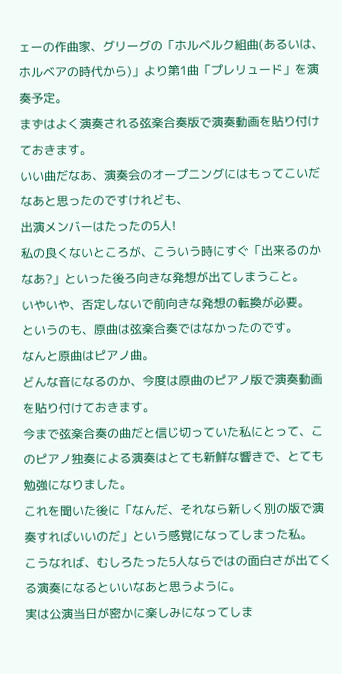ェーの作曲家、グリーグの「ホルベルク組曲(あるいは、ホルベアの時代から)」より第1曲「プレリュード」を演奏予定。
まずはよく演奏される弦楽合奏版で演奏動画を貼り付けておきます。
いい曲だなあ、演奏会のオープニングにはもってこいだなあと思ったのですけれども、
出演メンバーはたったの5人!
私の良くないところが、こういう時にすぐ「出来るのかなあ?」といった後ろ向きな発想が出てしまうこと。
いやいや、否定しないで前向きな発想の転換が必要。
というのも、原曲は弦楽合奏ではなかったのです。
なんと原曲はピアノ曲。
どんな音になるのか、今度は原曲のピアノ版で演奏動画を貼り付けておきます。
今まで弦楽合奏の曲だと信じ切っていた私にとって、このピアノ独奏による演奏はとても新鮮な響きで、とても勉強になりました。
これを聞いた後に「なんだ、それなら新しく別の版で演奏すればいいのだ」という感覚になってしまった私。
こうなれば、むしろたった5人ならではの面白さが出てくる演奏になるといいなあと思うように。
実は公演当日が密かに楽しみになってしま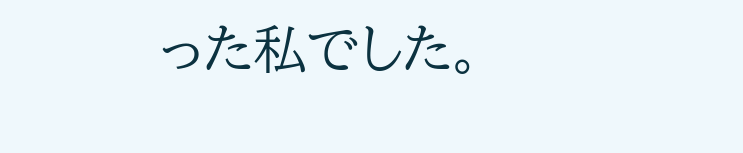った私でした。